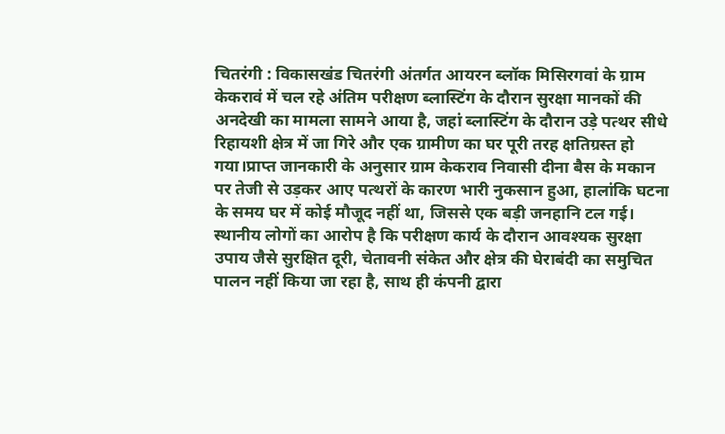चितरंगी : विकासखंड चितरंगी अंतर्गत आयरन ब्लॉक मिसिरगवां के ग्राम केकरावं में चल रहे अंतिम परीक्षण ब्लास्टिंग के दौरान सुरक्षा मानकों की अनदेखी का मामला सामने आया है, जहां ब्लास्टिंग के दौरान उड़े पत्थर सीधे रिहायशी क्षेत्र में जा गिरे और एक ग्रामीण का घर पूरी तरह क्षतिग्रस्त हो गया।प्राप्त जानकारी के अनुसार ग्राम केकराव निवासी दीना बैस के मकान पर तेजी से उड़कर आए पत्थरों के कारण भारी नुकसान हुआ, हालांकि घटना के समय घर में कोई मौजूद नहीं था, जिससे एक बड़ी जनहानि टल गई।
स्थानीय लोगों का आरोप है कि परीक्षण कार्य के दौरान आवश्यक सुरक्षा उपाय जैसे सुरक्षित दूरी, चेतावनी संकेत और क्षेत्र की घेराबंदी का समुचित पालन नहीं किया जा रहा है, साथ ही कंपनी द्वारा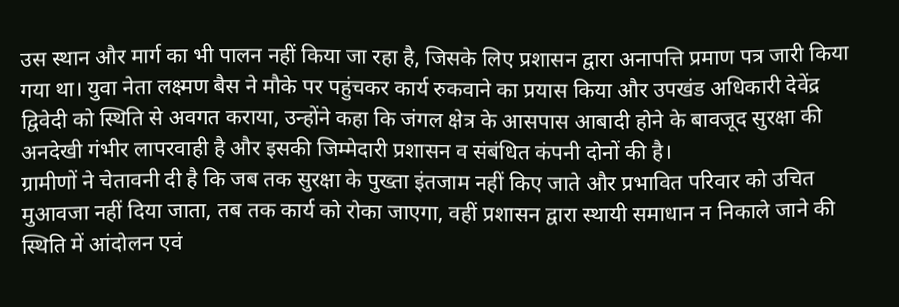उस स्थान और मार्ग का भी पालन नहीं किया जा रहा है, जिसके लिए प्रशासन द्वारा अनापत्ति प्रमाण पत्र जारी किया गया था। युवा नेता लक्ष्मण बैस ने मौके पर पहुंचकर कार्य रुकवाने का प्रयास किया और उपखंड अधिकारी देवेंद्र द्विवेदी को स्थिति से अवगत कराया, उन्होंने कहा कि जंगल क्षेत्र के आसपास आबादी होने के बावजूद सुरक्षा की अनदेखी गंभीर लापरवाही है और इसकी जिम्मेदारी प्रशासन व संबंधित कंपनी दोनों की है।
ग्रामीणों ने चेतावनी दी है कि जब तक सुरक्षा के पुख्ता इंतजाम नहीं किए जाते और प्रभावित परिवार को उचित मुआवजा नहीं दिया जाता, तब तक कार्य को रोका जाएगा, वहीं प्रशासन द्वारा स्थायी समाधान न निकाले जाने की स्थिति में आंदोलन एवं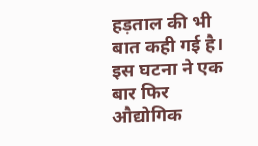हड़ताल की भी बात कही गई है। इस घटना ने एक बार फिर औद्योगिक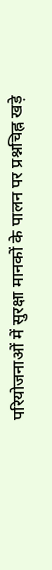परियोजनाओं में सुरक्षा मानकों के पालन पर प्रश्नचिह्न खड़े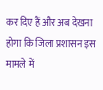कर दिए हैं और अब देखना होगा कि जिला प्रशासन इस मामले में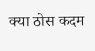क्या ठोस कदम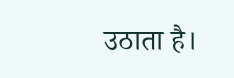उठाता है।